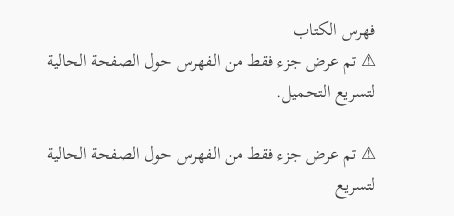فهرس الكتاب
⚠ تم عرض جزء فقط من الفهرس حول الصفحة الحالية لتسريع التحميل.

⚠ تم عرض جزء فقط من الفهرس حول الصفحة الحالية لتسريع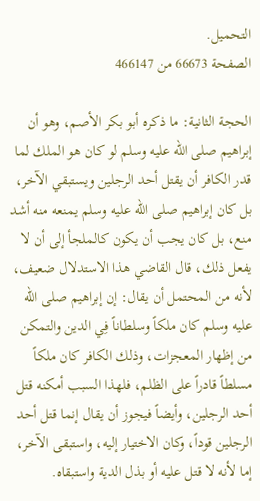التحميل.
الصفحة 66673 من 466147

الحجة الثانية: ما ذكره أبو بكر الأصم، وهو أن إبراهيم صلى الله عليه وسلم لو كان هو الملك لما قدر الكافر أن يقتل أحد الرجلين ويستبقي الآخر، بل كان إبراهيم صلى الله عليه وسلم يمنعه منه أشد منع، بل كان يجب أن يكون كالملجأ إلى أن لا يفعل ذلك، قال القاضي هذا الاستدلال ضعيف، لأنه من المحتمل أن يقال: إن إبراهيم صلى الله عليه وسلم كان ملكاً وسلطاناً فِي الدين والتمكن من إظهار المعجزات، وذلك الكافر كان ملكاً مسلطاً قادراً على الظلم، فلهذا السبب أمكنه قتل أحد الرجلين، وأيضاً فيجوز أن يقال إنما قتل أحد الرجلين قوداً، وكان الاختيار إليه، واستبقى الآخر، إما لأنه لا قتل عليه أو بذل الدية واستبقاه.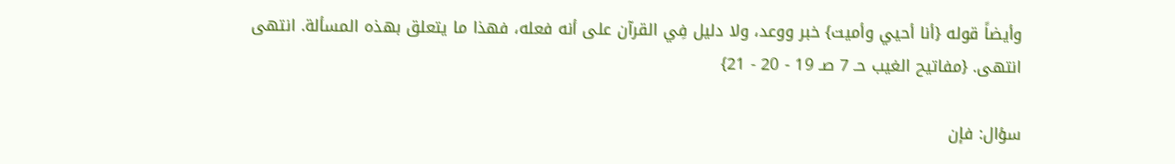وأيضاً قوله {أنا أحيي وأميت} خبر ووعد، ولا دليل فِي القرآن على أنه فعله، فهذا ما يتعلق بهذه المسألة. انتهى انتهى. {مفاتيح الغيب حـ 7 صـ 19 - 20 - 21}

سؤال: فإن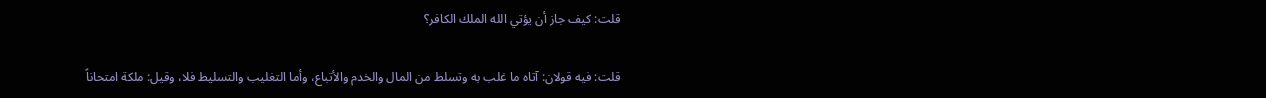قلت: كيف جاز أن يؤتي الله الملك الكافر؟

قلت: فيه قولان: آتاه ما غلب به وتسلط من المال والخدم والأتباع، وأما التغليب والتسليط فلا، وقيل: ملكة امتحاناً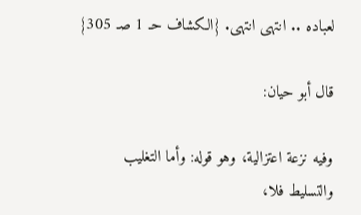لعباده .. انتهى انتهى. {الكشاف حـ 1 صـ 305}

قال أبو حيان:

وفيه نزعة اعتزالية، وهو قوله: وأما التغليب والتسليط فلا،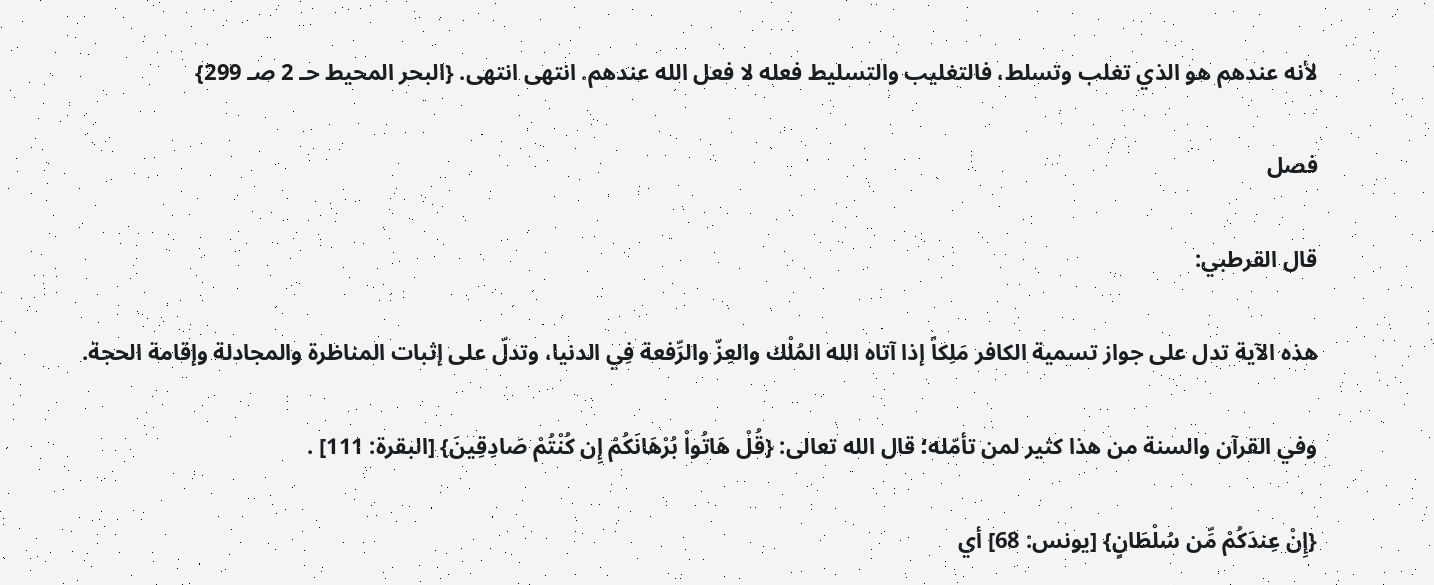لأنه عندهم هو الذي تغلب وتسلط، فالتغليب والتسليط فعله لا فعل الله عندهم. انتهى انتهى. {البحر المحيط حـ 2 صـ 299}

فصل

قال القرطبي:

هذه الآية تدل على جواز تسمية الكافر مَلِكاً إذا آتاه الله المُلْك والعِزّ والرِّفعة فِي الدنيا، وتدلّ على إثبات المناظرة والمجادلة وإقامة الحجة.

وفي القرآن والسنة من هذا كثير لمن تأمّله؛ قال الله تعالى: {قُلْ هَاتُواْ بُرْهَانَكُمْ إِن كُنْتُمْ صَادِقِينَ} [البقرة: 111] .

{إِنْ عِندَكُمْ مِّن سُلْطَانٍ} [يونس: 68] أي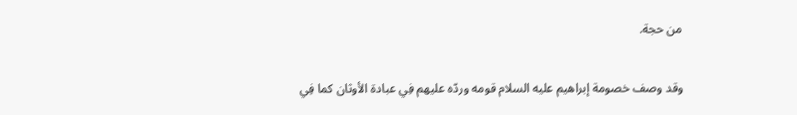من حجة.

وقد وصف خصومة إبراهيم عليه السلام قومه وردّه عليهم فِي عبادة الأوثان كما فِي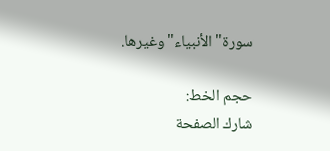سورة"الأنبياء"وغيرها.

حجم الخط:
شارك الصفحة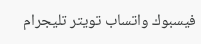فيسبوك واتساب تويتر تليجرام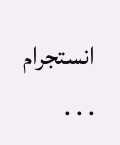انستجرام
. . .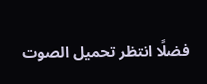فضلًا انتظر تحميل الصوت